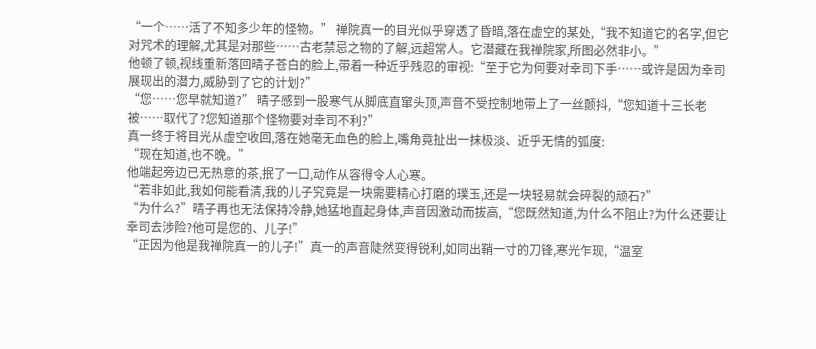“一个……活了不知多少年的怪物。” 禅院真一的目光似乎穿透了昏暗,落在虚空的某处,“我不知道它的名字,但它对咒术的理解,尤其是对那些……古老禁忌之物的了解,远超常人。它潜藏在我禅院家,所图必然非小。”
他顿了顿,视线重新落回晴子苍白的脸上,带着一种近乎残忍的审视:“至于它为何要对幸司下手……或许是因为幸司展现出的潜力,威胁到了它的计划?”
“您……您早就知道?” 晴子感到一股寒气从脚底直窜头顶,声音不受控制地带上了一丝颤抖,“您知道十三长老被……取代了?您知道那个怪物要对幸司不利?”
真一终于将目光从虚空收回,落在她毫无血色的脸上,嘴角竟扯出一抹极淡、近乎无情的弧度:
“现在知道,也不晚。”
他端起旁边已无热意的茶,抿了一口,动作从容得令人心寒。
“若非如此,我如何能看清,我的儿子究竟是一块需要精心打磨的璞玉,还是一块轻易就会碎裂的顽石?”
“为什么?”晴子再也无法保持冷静,她猛地直起身体,声音因激动而拔高,“您既然知道,为什么不阻止?为什么还要让幸司去涉险?他可是您的、儿子!”
“正因为他是我禅院真一的儿子!”真一的声音陡然变得锐利,如同出鞘一寸的刀锋,寒光乍现,“温室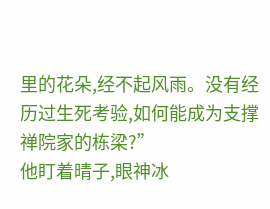里的花朵,经不起风雨。没有经历过生死考验,如何能成为支撑禅院家的栋梁?”
他盯着晴子,眼神冰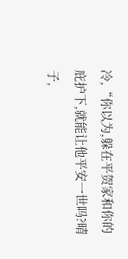冷,“你以为,躲在平贺家和你的庇护下,就能让他平安一世吗?晴子,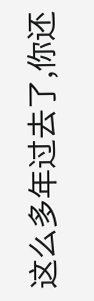这么多年过去了,你还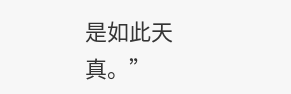是如此天真。”